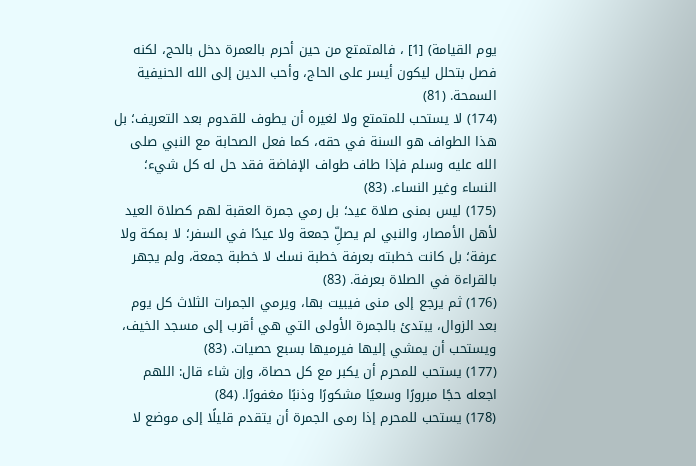يوم القيامة) [1] ، فالمتمتع من حين أحرم بالعمرة دخل بالحج، لكنه فصل بتحلل ليكون أيسر على الحاج، وأحب الدين إلى الله الحنيفية السمحة. (81)
(174) لا يستحب للمتمتع ولا لغيره أن يطوف للقدوم بعد التعريف؛ بل هذا الطواف هو السنة في حقه، كما فعل الصحابة مع النبي صلى الله عليه وسلم فإذا طاف طواف الإفاضة فقد حل له كل شيء؛ النساء وغير النساء. (83)
(175) ليس بمنى صلاة عيد؛ بل رمي جمرة العقبة لهم كصلاة العيد لأهل الأمصار، والنبي لم يصلِّ جمعة ولا عيدًا في السفر؛ لا بمكة ولا عرفة؛ بل كانت خطبته بعرفة خطبة نسك لا خطبة جمعة، ولم يجهر بالقراءة في الصلاة بعرفة. (83)
(176) ثم يرجع إلى منى فيبيت بها، ويرمي الجمرات الثلاث كل يوم بعد الزوال، يبتدئ بالجمرة الأولى التي هي أقرب إلى مسجد الخيف، ويستحب أن يمشي إليها فيرميها بسبع حصيات. (83)
(177) يستحب للمحرم أن يكبر مع كل حصاة، وإن شاء قال: اللهم اجعله حجًا مبرورًا وسعيًا مشكورًا وذنبًا مغفورًا. (84)
(178) يستحب للمحرم إذا رمى الجمرة أن يتقدم قليلًا إلى موضع لا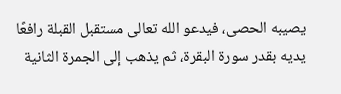يصيبه الحصى، فيدعو الله تعالى مستقبل القبلة رافعًا يديه بقدر سورة البقرة، ثم يذهب إلى الجمرة الثانية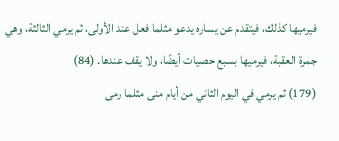فيرميها كذلك، فيتقدم عن يساره يدعو مثلما فعل عند الأولى، ثم يرمي الثالثة، وهي جمرة العقبة، فيرميها بسبع حصيات أيضًا، ولا يقف عندها. (84)
(179) ثم يرمي في اليوم الثاني من أيام منى مثلما رمى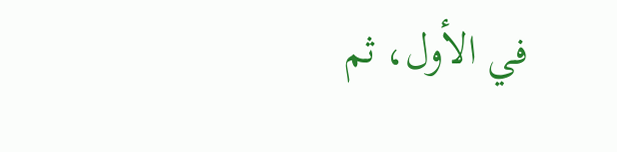في الأول، ثم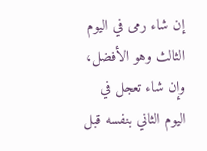إن شاء رمى في اليوم الثالث وهو الأفضل، وإن شاء تعجل في اليوم الثاني بنفسه قبل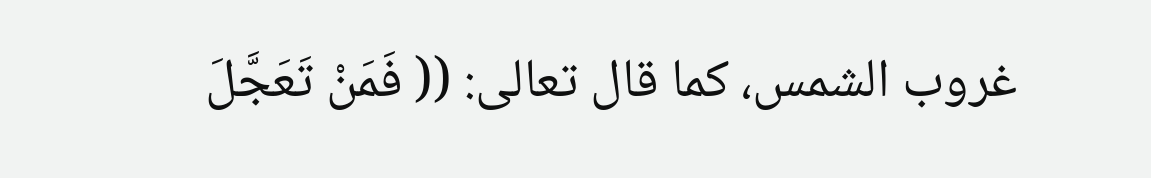غروب الشمس، كما قال تعالى: (( فَمَنْ تَعَجَّلَ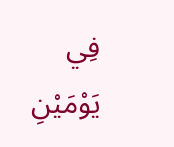فِي يَوْمَيْنِ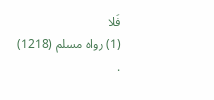فَلا
(1) رواه مسلم (1218) .